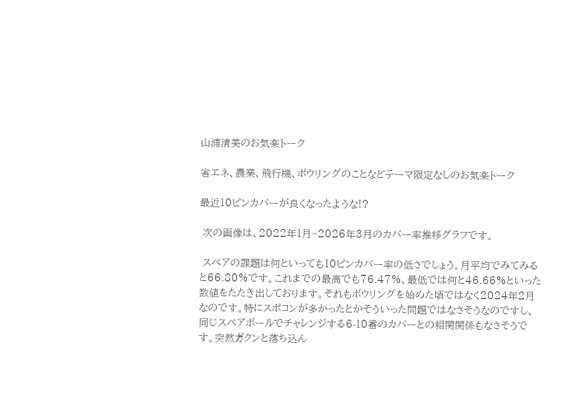山浦清美のお気楽トーク

省エネ、農業、飛行機、ボウリングのことなどテーマ限定なしのお気楽トーク

最近10ピンカバーが良くなったような!?

 次の画像は、2022年1月~2026年3月のカバー率推移グラフです。

 スペアの課題は何といっても10ピンカバー率の低さでしょう。月平均でみてみると66.80%です。これまでの最高でも76.47%、最低では何と46.66%といった数値をたたき出しております。それもボウリングを始めた頃ではなく2024年2月なのです。特にスポコンが多かったとかそういった問題ではなさそうなのですし、同じスペアボールでチャレンジする6-10番のカバーとの相関関係もなさそうです。突然ガクンと落ち込ん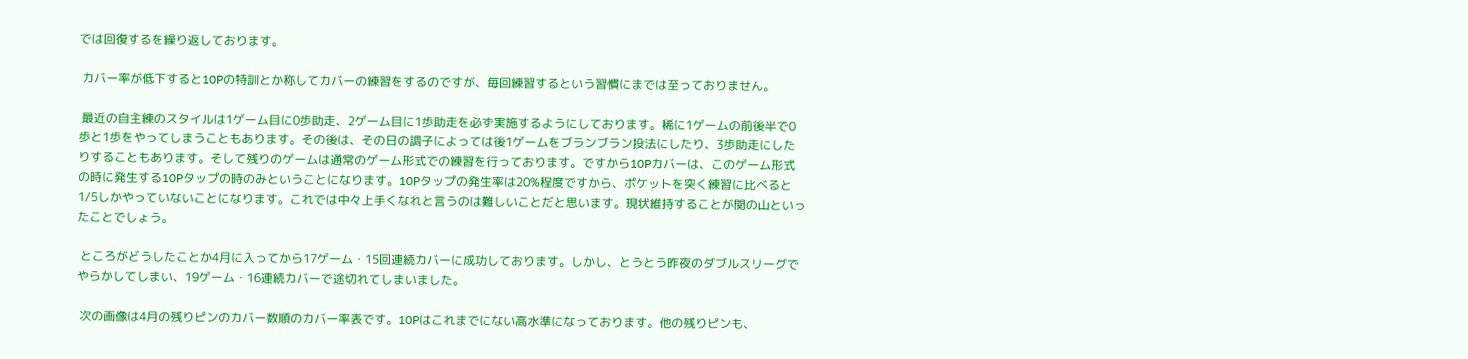では回復するを繰り返しております。

 カバー率が低下すると10Pの特訓とか称してカバーの練習をするのですが、毎回練習するという習慣にまでは至っておりません。

 最近の自主練のスタイルは1ゲーム目に0歩助走、2ゲーム目に1歩助走を必ず実施するようにしております。稀に1ゲームの前後半で0歩と1歩をやってしまうこともあります。その後は、その日の調子によっては後1ゲームをブランブラン投法にしたり、3歩助走にしたりすることもあります。そして残りのゲームは通常のゲーム形式での練習を行っております。ですから10Pカバーは、このゲーム形式の時に発生する10Pタップの時のみということになります。10Pタップの発生率は20%程度ですから、ポケットを突く練習に比べると1/5しかやっていないことになります。これでは中々上手くなれと言うのは難しいことだと思います。現状維持することが関の山といったことでしょう。

 ところがどうしたことか4月に入ってから17ゲーム・15回連続カバーに成功しております。しかし、とうとう昨夜のダブルスリーグでやらかしてしまい、19ゲーム・16連続カバーで途切れてしまいました。

 次の画像は4月の残りピンのカバー数順のカバー率表です。10Pはこれまでにない高水準になっております。他の残りピンも、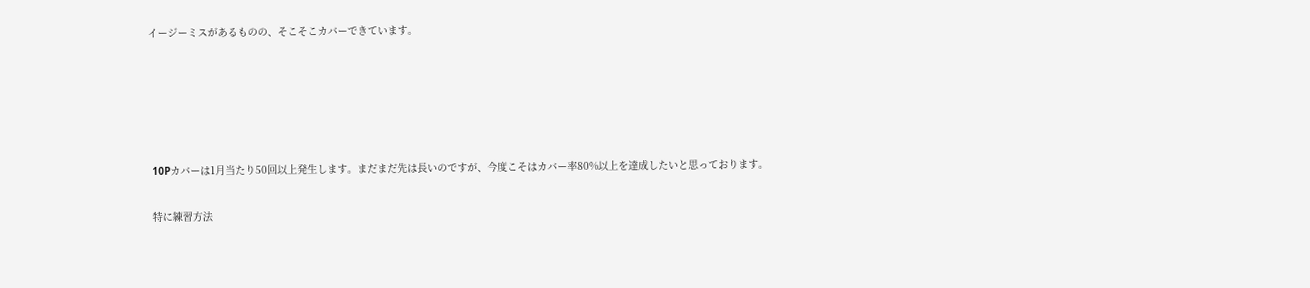イージーミスがあるものの、そこそこカバーできています。





 10Pカバーは1月当たり50回以上発生します。まだまだ先は長いのですが、今度こそはカバー率80%以上を達成したいと思っております。

 特に練習方法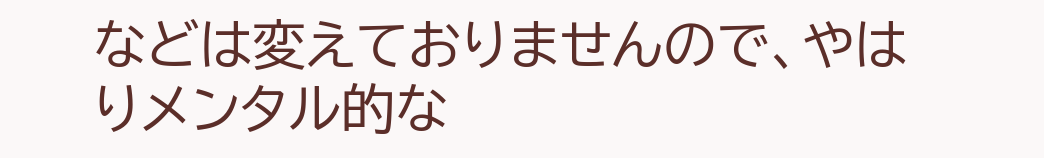などは変えておりませんので、やはりメンタル的な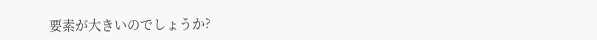要素が大きいのでしょうか?